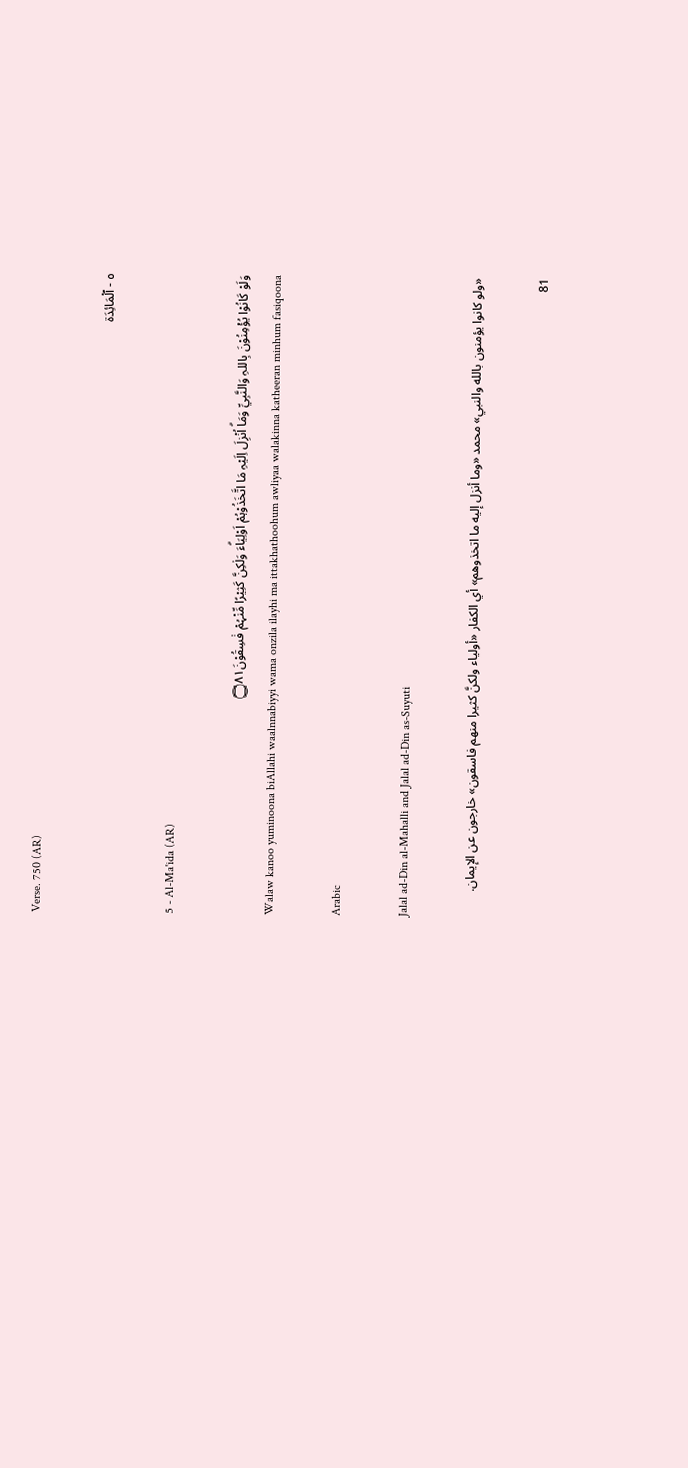Verse. 750 (AR)

٥ - ٱلْمَائِدَة

5 - Al-Ma'ida (AR)

وَلَوْ كَانُوْا يُؤْمِنُوْنَ بِاللہِ وَالنَّبِيِّ وَمَاۗ اُنْزِلَ اِلَيْہِ مَا اتَّخَذُوْہُمْ اَوْلِيَاۗءَ وَلٰكِنَّ كَثِيْرًا مِّنْہُمْ فٰسِقُوْنَ۝۸۱
Walaw kanoo yuminoona biAllahi waalnnabiyyi wama onzila ilayhi ma ittakhathoohum awliyaa walakinna katheeran minhum fasiqoona

Arabic

Jalal ad-Din al-Mahalli and Jalal ad-Din as-Suyuti

«ولو كانوا يؤمنون بالله والنبي» محمد «وما أنزل إليه ما اتخذوهم» أي الكفار «أولياء ولكنَّ كثيرا منهم فاسقون» خارجون عن الإيمان.

81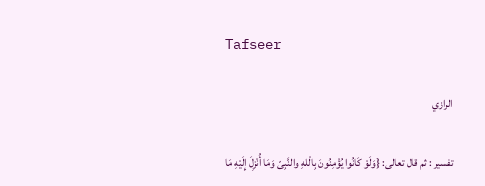Tafseer

الرازي

تفسير : ثم قال تعالى: {وَلَوْ كَانُوا يُؤْمِنُونَ بِالْلهِ والنَّبِىّ وَمَا أُنْزِلَ إِلَيْهِ مَا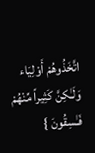اتَّخَذُوهُمْ أَوْلِيَاء وَلَـٰكِنَّ كَثِيراً مِّنْهُمْ فَـٰسِقُونَ }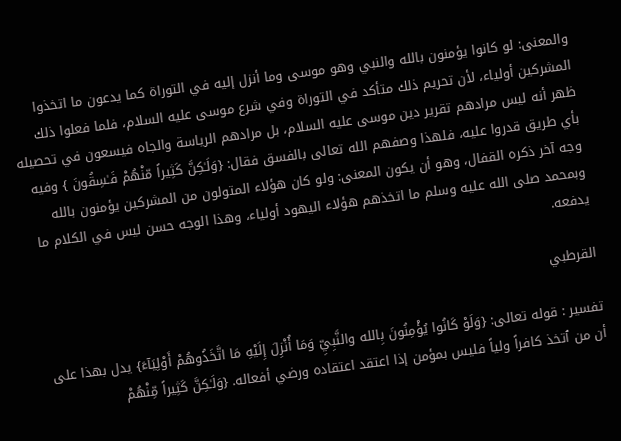والمعنى: لو كانوا يؤمنون بالله والنبي وهو موسى وما أنزل إليه في التوراة كما يدعون ما اتخذوا المشركين أولياء، لأن تحريم ذلك متأكد في التوراة وفي شرع موسى عليه السلام، فلما فعلوا ذلك ظهر أنه ليس مرادهم تقرير دين موسى عليه السلام، بل مرادهم الرياسة والجاه فيسعون في تحصيله بأي طريق قدروا عليه، فلهذا وصفهم الله تعالى بالفسق فقال: {وَلَـٰكِنَّ كَثِيراً مّنْهُمْ فَـٰسِقُونَ } وفيه وجه آخر ذكره القفال، وهو أن يكون المعنى: ولو كان هؤلاء المتولون من المشركين يؤمنون بالله وبمحمد صلى الله عليه وسلم ما اتخذهم هؤلاء اليهود أولياء، وهذا الوجه حسن ليس في الكلام ما يدفعه.

القرطبي

تفسير : قوله تعالى: {وَلَوْ كَانُوا يُؤْمِنُونَ بِالله والنَّبِيِّ وَمَا أُنْزِلَ إِلَيْهِ مَا اتَّخَذُوهُمْ أَوْلِيَآءَ} يدل بهذا على أن من ٱتخذ كافراً ولياً فليس بمؤمن إذا اعتقد اعتقاده ورضي أفعاله. {وَلَـٰكِنَّ كَثِيراً مِّنْهُمْ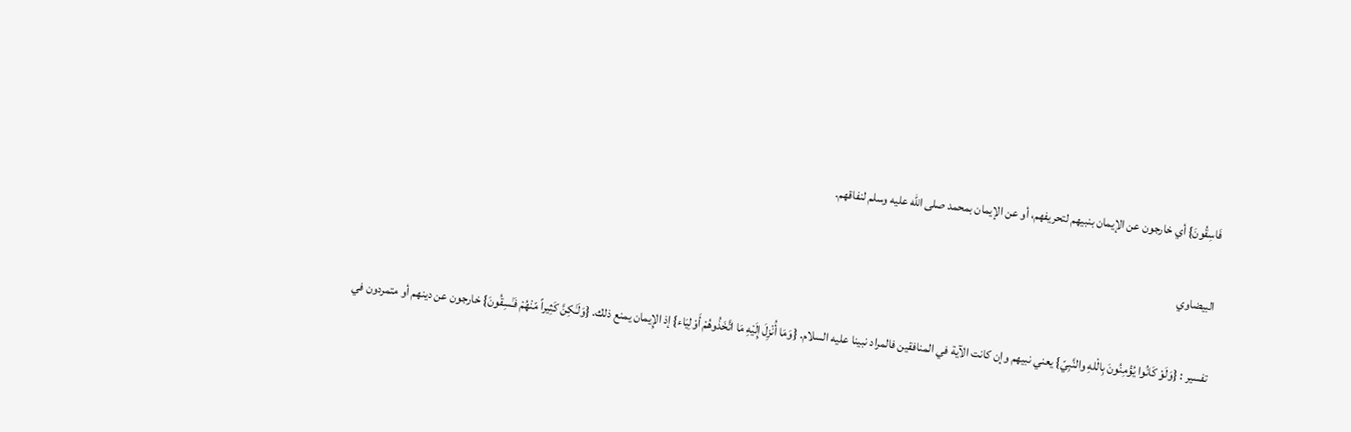فَاسِقُونَ} أي خارجون عن الإيمان بنبيهم لتحريفهم، أو عن الإيمان بمحمد صلى الله عليه وسلم لنفاقهم.

البيضاوي

تفسير : {وَلَوْ كَانُوا يُؤْمِنُونَ بِالْلهِ والنَّبِيّ} يعني نبيهم وإن كانت الآية في المنافقين فالمراد نبينا عليه السلام. {وَمَا أُنْزِلَ إِلَيْهِ مَا اتَّخَذُوهُمْ أَوْلِيَاء} إذ الإِيمان يمنع ذلك. {وَلَـٰكِنَّ كَثِيراً مّنْهُمْ فَـٰسِقُونَ} خارجون عن دينهم أو متمردون في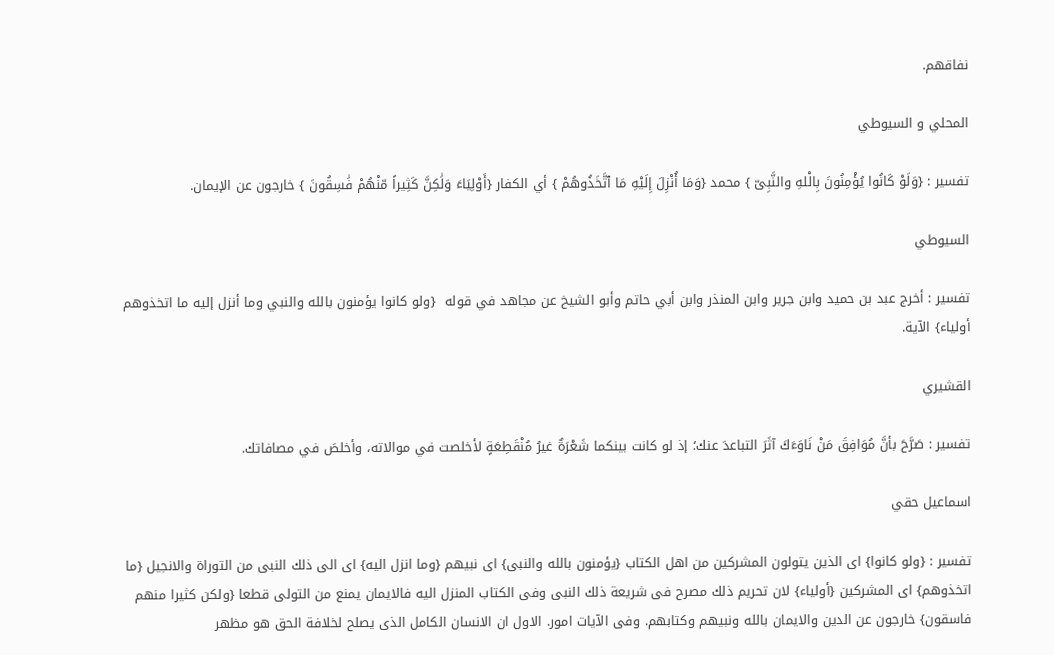نفاقهم.

المحلي و السيوطي

تفسير : {وَلَوْ كَانُوا يُؤْمِنُونَ بِالْلهِ والنَّبِىّ } محمد {وَمَا أُنْزِلَ إِلَيْهِ مَا ٱتَّخَذُوهُمْ } أي الكفار {أَوْلِيَاءَ وَلَٰكِنَّ كَثِيراً مّنْهُمْ فَٰسِقُونَ } خارجون عن الإيمان.

السيوطي

تفسير : أخرج عبد بن حميد وابن جرير وابن المنذر وابن أبي حاتم وأبو الشيخ عن مجاهد في قوله  {ولو كانوا يؤمنون بالله والنبي وما أنزل إليه ما اتخذوهم أولياء} الآية.

القشيري

تفسير : صَرَّحَ بأنَّ مُوَافِقَ مَنْ نَاوَءَكَ آثَرَ التباعدَ عنك؛ إذ لو كانت بينكما شَعْرَةٌ غيرُ مُنْقَطِعَةٍ لأخلصت في موالاته، وأخلصَ في مصافاتك.

اسماعيل حقي

تفسير : {ولو كانوا} اى الذين يتولون المشركين من اهل الكتاب {يؤمنون بالله والنبى} اى نبيهم {وما انزل اليه} اى الى ذلك النبى من التوراة والانجيل {ما اتخذوهم} اى المشركين {أولياء} لان تحريم ذلك مصرح فى شريعة ذلك النبى وفى الكتاب المنزل اليه فالايمان يمنع من التولى قطعا {ولكن كثيرا منهم فاسقون} خارجون عن الدين والايمان بالله ونبيهم وكتابهم. وفى الآيات امور. الاول ان الانسان الكامل الذى يصلح لخلافة الحق هو مظهر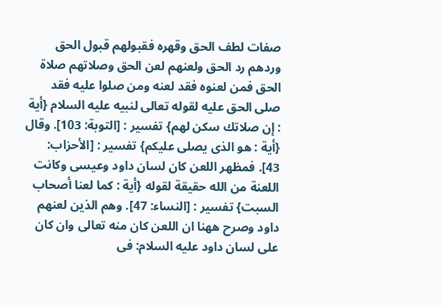صفات لطف الحق وقهره فقبولهم قبول الحق وردهم رد الحق ولعنهم لعن الحق وصلاتهم صلاة الحق فمن لعنوه فقد لعنه ومن صلوا عليه فقد صلى الحق عليه لقوله تعالى لنبيه عليه السلام {أية : إن صلاتك سكن لهم} تفسير : [التوبة: 103]. وقال {أية : هو الذى يصلى عليكم} تفسير : [الأحزاب: 43]. فمظهر اللعن كان لسان داود وعيسى وكانت اللعنة من الله حقيقة لقوله {أية : كما لعنا أصحاب السبت} تفسير : [النساء: 47]. وهم الذين لعنهم داود وصرح ههنا ان اللعن كان منه تعالى وان كان على لسان داود عليه السلام: فى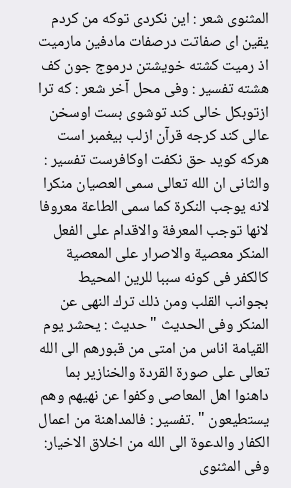المثنوى شعر : اين نكردى توكه من كردم يقين اى صفاتت درصفات مادفين مارميت اذ رميت كشته خويشتن درموج جون كف هشته تفسير : وفى محل آخر شعر : كه ترا ازتوبكل خالى كند توشوى بست اوسخن عالى كند كرجه قرآن ازلب بيغمبر است هركه كويد حق نكفت اوكافرست تفسير : والثانى ان الله تعالى سمى العصيان منكرا لانه يوجب النكرة كما سمى الطاعة معروفا لانها توجب المعرفة والاقدام على الفعل المنكر معصية والاصرار على المعصية كالكفر فى كونه سببا للرين المحيط بجوانب القلب ومن ذلك ترك النهى عن المنكر وفى الحديث "حديث : يحشر يوم القيامة اناس من امتى من قبورهم الى الله تعالى على صورة القردة والخنازير بما داهنوا اهل المعاصى وكفوا عن نهيهم وهم يستطيعون " .تفسير : فالمداهنة من اعمال الكفار والدعوة الى الله من اخلاق الاخيار: وفى المثنوى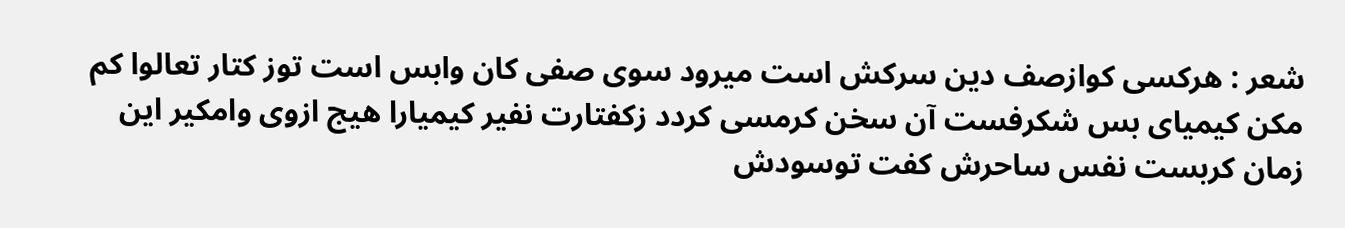شعر : هركسى كوازصف دين سركش است ميرود سوى صفى كان وابس است توز كتار تعالوا كم مكن كيمياى بس شكرفست آن سخن كرمسى كردد زكفتارت نفير كيميارا هيج ازوى وامكير اين زمان كربست نفس ساحرش كفت توسودش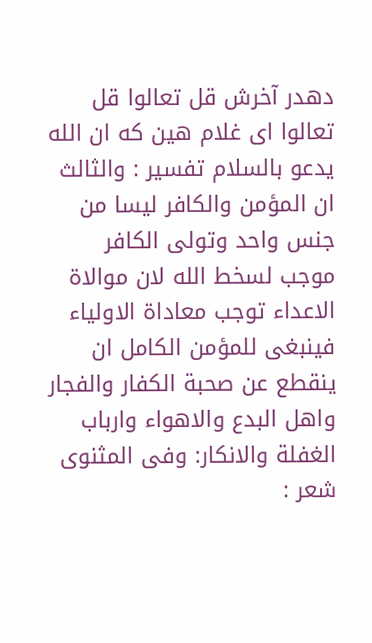دهدر آخرش قل تعالوا قل تعالوا اى غلام هين كه ان الله يدعو بالسلام تفسير : والثالث ان المؤمن والكافر ليسا من جنس واحد وتولى الكافر موجب لسخط الله لان موالاة الاعداء توجب معاداة الاولياء فينبغى للمؤمن الكامل ان ينقطع عن صحبة الكفار والفجار واهل البدع والاهواء وارباب الغفلة والانكار: وفى المثنوى شعر :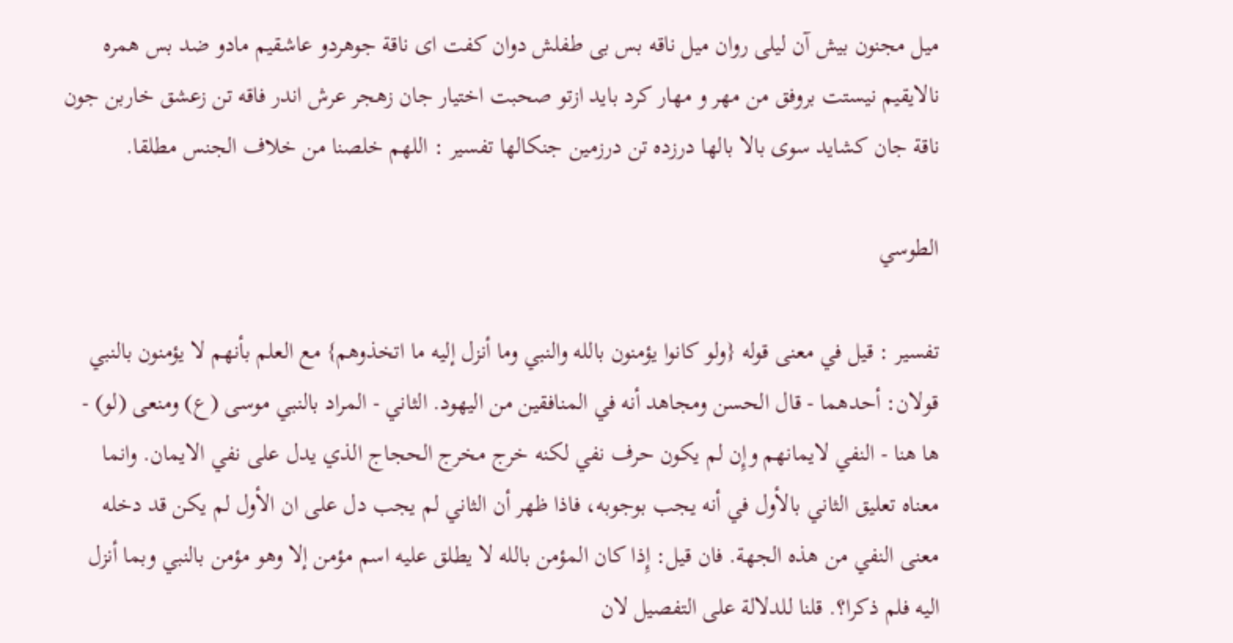ميل مجنون بيش آن ليلى روان ميل ناقه بس بى طفلش دوان كفت اى ناقة جوهردو عاشقيم مادو ضد بس همره نالايقيم نيستت بروفق من مهر و مهار كرد بايد ازتو صحبت اختيار جان زهجر عرش اندر فاقه تن زعشق خاربن جون ناقة جان كشايد سوى بالا بالها درزده تن درزمين جنكالها تفسير : اللهم خلصنا من خلاف الجنس مطلقا.

الطوسي

تفسير : قيل في معنى قوله {ولو كانوا يؤمنون بالله والنبي وما أنزل إليه ما اتخذوهم} مع العلم بأنهم لا يؤمنون بالنبي قولان: أحدهما - قال الحسن ومجاهد أنه في المنافقين من اليهود. الثاني - المراد بالنبي موسى (ع) ومنعى (لو) - ها هنا - النفي لايمانهم وإِن لم يكون حرف نفي لكنه خرج مخرج الحجاج الذي يدل على نفي الايمان. وانما معناه تعليق الثاني بالأول في أنه يجب بوجوبه، فاذا ظهر أن الثاني لم يجب دل على ان الأول لم يكن قد دخله معنى النفي من هذه الجهة. فان قيل: إِذا كان المؤمن بالله لا يطلق عليه اسم مؤمن إلا وهو مؤمن بالنبي وبما أنزل اليه فلم ذكرا؟. قلنا للدلالة على التفصيل لان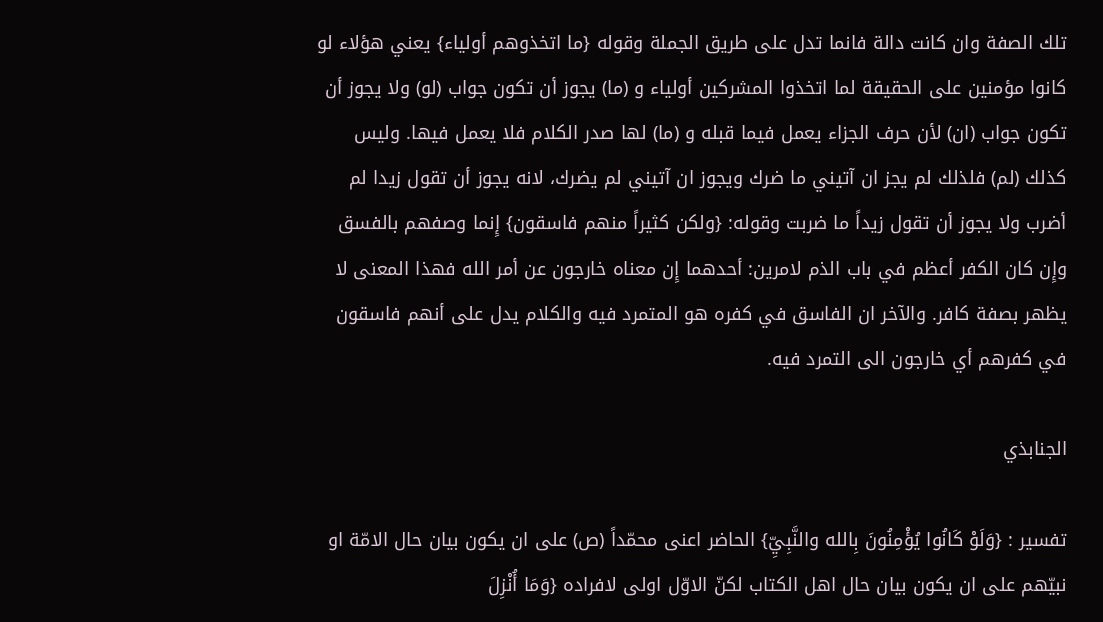تلك الصفة وان كانت دالة فانما تدل على طريق الجملة وقوله {ما اتخذوهم أولياء} يعني هؤلاء لو كانوا مؤمنين على الحقيقة لما اتخذوا المشركين أولياء و (ما) يجوز أن تكون جواب (لو) ولا يجوز أن تكون جواب (ان) لأن حرف الجزاء يعمل فيما قبله و (ما) لها صدر الكلام فلا يعمل فيها. وليس كذلك (لم) فلذلك لم يجز ان آتيني ما ضرك ويجوز ان آتيني لم يضرك، لانه يجوز أن تقول زيدا لم أضرب ولا يجوز أن تقول زيداً ما ضربت وقوله: {ولكن كثيراً منهم فاسقون} إِنما وصفهم بالفسق وإِن كان الكفر أعظم في باب الذم لامرين: أحدهما إِن معناه خارجون عن أمر الله فهذا المعنى لا يظهر بصفة كافر. والآخر ان الفاسق في كفره هو المتمرد فيه والكلام يدل على أنهم فاسقون في كفرهم أي خارجون الى التمرد فيه.

الجنابذي

تفسير : {وَلَوْ كَانُوا يُؤْمِنُونَ بِالله والنَّبِيِّ} الحاضر اعنى محمّداً (ص) على ان يكون بيان حال الامّة او نبيّهم على ان يكون بيان حال اهل الكتاب لكنّ الاوّل اولى لافراده {وَمَا أُنْزِلَ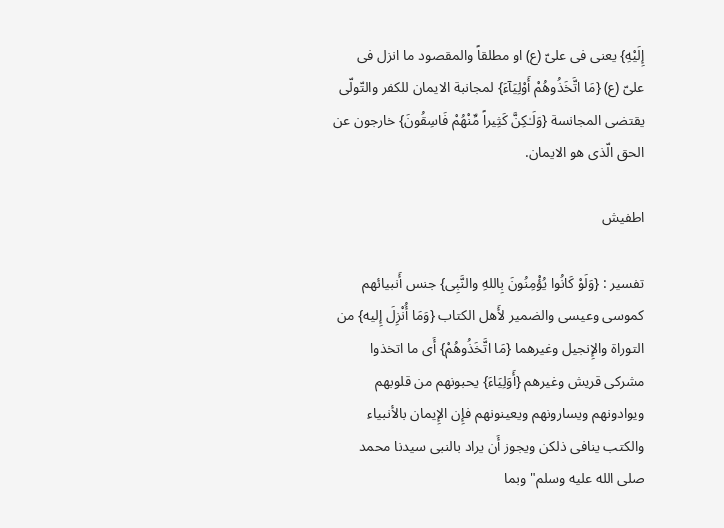إِلَيْهِ} يعنى فى علىّ (ع) او مطلقاً والمقصود ما انزل فى علىّ (ع) {مَا اتَّخَذُوهُمْ أَوْلِيَآءَ} لمجانبة الايمان للكفر والتّولّى يقتضى المجانسة {وَلَـٰكِنَّ كَثِيراً مِّنْهُمْ فَاسِقُونَ} خارجون عن الحق الّذى هو الايمان.

اطفيش

تفسير : {وَلَوْ كَانُوا يُؤْمِنُونَ بِاللهِ والنَّبِى} جنس أَنبيائهم كموسى وعيسى والضمير لأَهل الكتاب {وَمَا أُنْزِلَ إِليه} من التوراة والإِنجيل وغيرهما {مَا اتَّخَذُوهُمْ} أَى ما اتخذوا مشركى قريش وغيرهم {أَوَلِيَاءَ} يحبونهم من قلوبهم ويوادونهم ويسارونهم ويعينونهم فإِن الإِيمان بالأنبياء والكتب ينافى ذلكن ويجوز أَن يراد بالنبى سيدنا محمد صلى الله عليه وسلم" وبما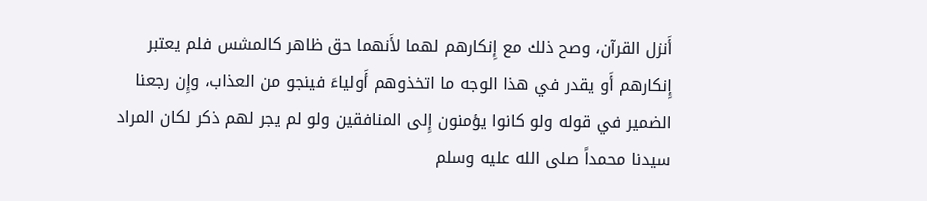أَنزل القرآن، وصح ذلك مع إِنكارهم لهما لأَنهما حق ظاهر كالمشس فلم يعتبر إِنكارهم أَو يقدر في هذا الوجه ما اتخذوهم أَولياءَ فينجو من العذاب، وإِن رجعنا الضمير في قوله ولو كانوا يؤمنون إِلى المنافقين ولو لم يجر لهم ذكر لكان المراد سيدنا محمداً صلى الله عليه وسلم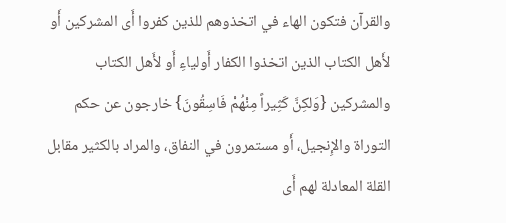والقرآن فتكون الهاء في اتخذوهم للذين كفروا أَى المشركين أَو لأَهل الكتاب الذين اتخذوا الكفار أَولياءِ أَو لأَهل الكتاب والمشركين {وَلكِنَّ كَثِيراً مِنْهُمْ فَاسِقُونَ} خارجون عن حكم التوراة والإِنجيل، أَو مستمرون في النفاق، والمراد بالكثير مقابل القلة المعادلة لهم أَى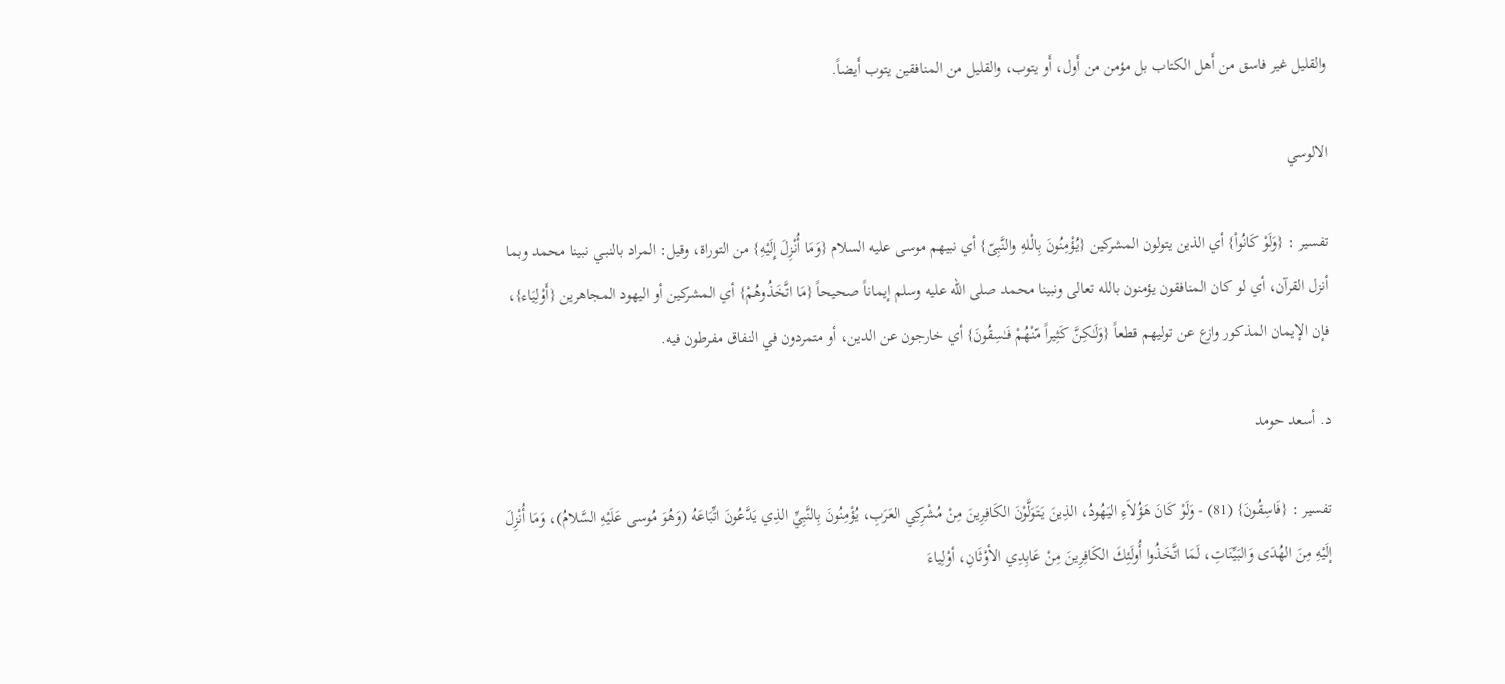والقليل غير فاسق من أَهل الكتاب بل مؤمن من أَول، أَو يتوب، والقليل من المنافقين يتوب أَيضاً.

الالوسي

تفسير : {وَلَوْ كَانُواْ} أي الذين يتولون المشركين {يُؤْمِنُونَ بِالْلهِ والنَّبِىّ} أي نبيهم موسى عليه السلام {وَمَا أُنْزِلَ إِلَيْهِ} من التوراة، وقيل: المراد بالنبـي نبينا محمد وبما أنزل القرآن، أي لو كان المنافقون يؤمنون بالله تعالى ونبينا محمد صلى الله عليه وسلم إيماناً صحيحاً {مَا اتَّخَذُوهُمْ} أي المشركين أو اليهود المجاهرين {أَوْلِيَاء}، فإن الإيمان المذكور وازع عن توليهم قطعاً {وَلَـٰكِنَّ كَثِيراً مّنْهُمْ فَـٰسِقُونَ} أي خارجون عن الدين، أو متمردون في النفاق مفرطون فيه.

د. أسعد حومد

تفسير : {فَاسِقُونَ} (81) - وَلَوْ كَانَ هَؤُلاَءِ اليَهُودُ، الذِينَ يَتَوَلَّوْنَ الكَافِرِينَ مِنْ مُشْرِكِي العَرَبِ، يُؤْمِنُونَ بِالنَّبِيِّ الذِي يَدَّعُونَ اتِّبَاعَهُ (وَهُوَ مُوسى عَلَيْهِ السَّلامُ)، وَمَا أُنْزِلَ إلَيْهِ مِنَ الهُدَى وَالبَيِّنَاتِ، لَمَا اتَّخَذُوا أُولَئِكَ الكَافِرِينَ مِنْ عَابِدِي الأوْثَانِ، أوْلِياءَ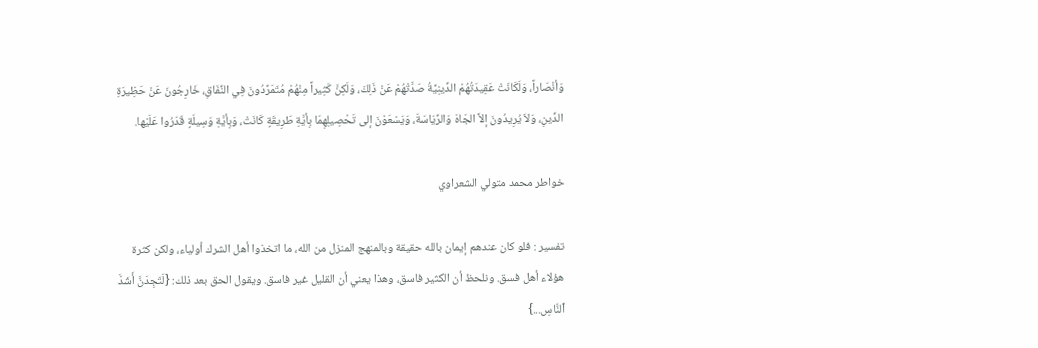وَأنْصَاراً، وَلَكَانَتْ عَقِيدَتُهُمْ الدِّينِيَّةُ صَدَّتْهُمْ عَنْ ذَلِكَ، وَلَكِنَّ كَثِيراً مِنْهُمْ مُتَمَرِّدُونَ فِي النِّفَاقِ، خَارِجُونَ عَنْ حَظِيرَةِ الدِّينِ، وَلاَ يُرِيدُونَ إلاَّ الجَاهَ وَالرِّيَاسَةَ، وَيَسْعَوْنَ إلى تَحْصِيلِهِمَا بِأيَّةِ طَرِيقَةٍ كَانَتْ، وَبِأيَّةِ وَسِيلَةٍ قَدَرُوا عَلَيْها.

خواطر محمد متولي الشعراوي

تفسير : فلو كان عندهم إيمان بالله حقيقة وبالمنهج المنزل من الله، ما اتخذوا أهل الشرك أولياء، ولكن كثرة هؤلاء أهل فسق. ونلحظ أن الكثير فاسق، وهذا يعني أن القليل غير فاسق. ويقول الحق بعد ذلك: {لَتَجِدَنَّ أَشَدَّ ٱلنَّاسِ...}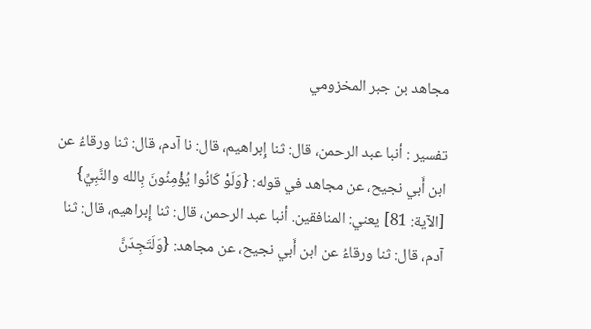مجاهد بن جبر المخزومي

تفسير : أنبا عبد الرحمن، قال: ثنا إِبراهيم، قال: نا آدم، قال: ثنا ورقاءُ عن ابن أَبي نجيح، عن مجاهد في قوله: {وَلَوْ كَانُوا يُؤْمِنُونَ بِالله والنَّبِيِّ} [الآية: 81] يعني: المنافقين. أنبا عبد الرحمن، قال: ثنا إِبراهيم، قال: ثنا آدم، قال: ثنا ورقاءُ عن ابن أَبي نجيح، عن مجاهد: {وَلَتَجِدَنَّ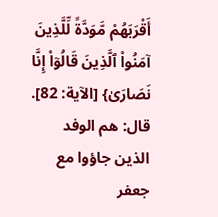أَقْرَبَهُمْ مَّوَدَّةً لِّلَّذِينَ آمَنُواْ ٱلَّذِينَ قَالُوۤاْ إِنَّا نَصَارَىٰ} [الآية: 82]. قال: هم الوفد الذين جاؤوا مع جعفر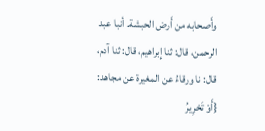وأَصحابه من أَرض الحبشة. أنبا عبد الرحمن، قال: ثنا إِبراهيم، قال: ثنا آدم، قال: نا ورقاءُ عن المغيرة عن مجاهد: {أَوْ تَحْرِيرُ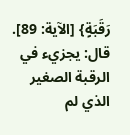رَقَبَةٍ} [الآية: 89]. قال: يجزيء في الرقبة الصغير الذي لم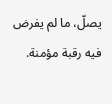يصلّ، ما لم يفرض فيه رقبة مؤمنة.